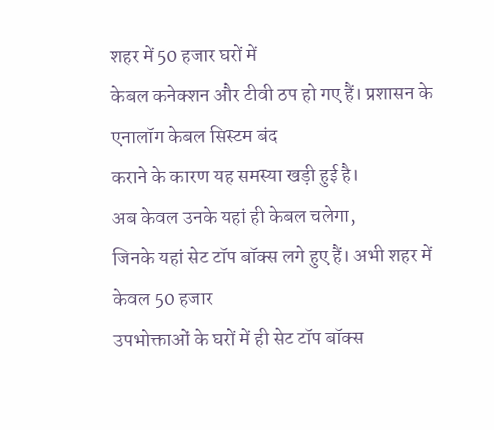शहर में 50 हजार घरों में
केबल कनेक्शन और टीवी ठप हो गए हैं। प्रशासन के एनालॉग केबल सिस्टम बंद
कराने के कारण यह समस्या खड़ी हुई है।
अब केवल उनके यहां ही केबल चलेगा,
जिनके यहां सेट टॉप बॉक्स लगे हुए हैं। अभी शहर में केवल 50 हजार
उपभोक्ताओं के घरों में ही सेट टॉप बॉक्स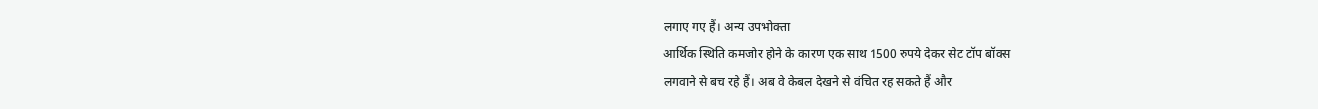लगाए गए हैं। अन्य उपभोक्ता
आर्थिक स्थिति कमजोर होने के कारण एक साथ 1500 रुपये देकर सेट टॉप बॉक्स
लगवाने से बच रहे हैं। अब वे केबल देखने से वंचित रह सकते हैं और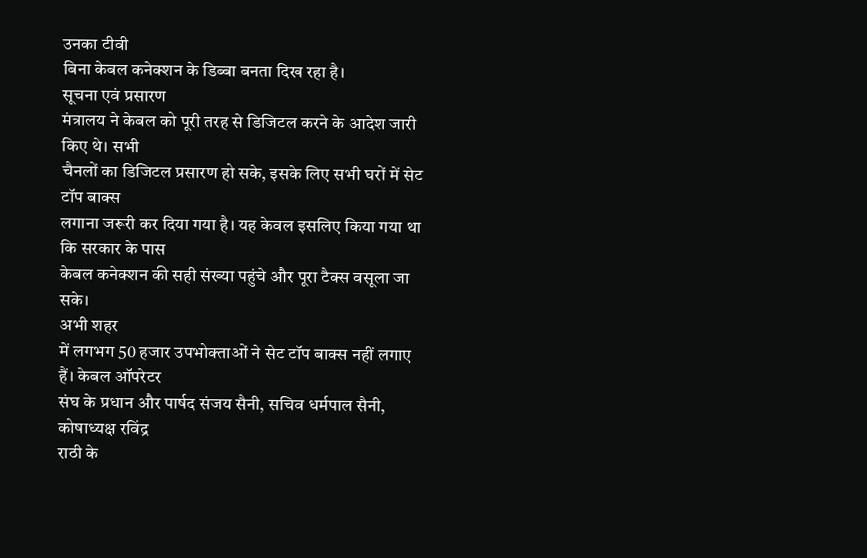उनका टीवी
बिना केबल कनेक्शन के डिब्बा बनता दिख रहा है।
सूचना एवं प्रसारण
मंत्रालय ने केबल को पूरी तरह से डिजिटल करने के आदेश जारी किए थे। सभी
चैनलों का डिजिटल प्रसारण हो सके, इसके लिए सभी घरों में सेट टॉप बाक्स
लगाना जरूरी कर दिया गया है। यह केवल इसलिए किया गया था कि सरकार के पास
केबल कनेक्शन की सही संख्या पहुंचे और पूरा टैक्स वसूला जा सके।
अभी शहर
में लगभग 50 हजार उपभोक्ताओं ने सेट टॉप बाक्स नहीं लगाए हैं। केबल ऑपरेटर
संघ के प्रधान और पार्षद संजय सैनी, सचिव धर्मपाल सैनी, कोषाध्यक्ष रविंद्र
राठी के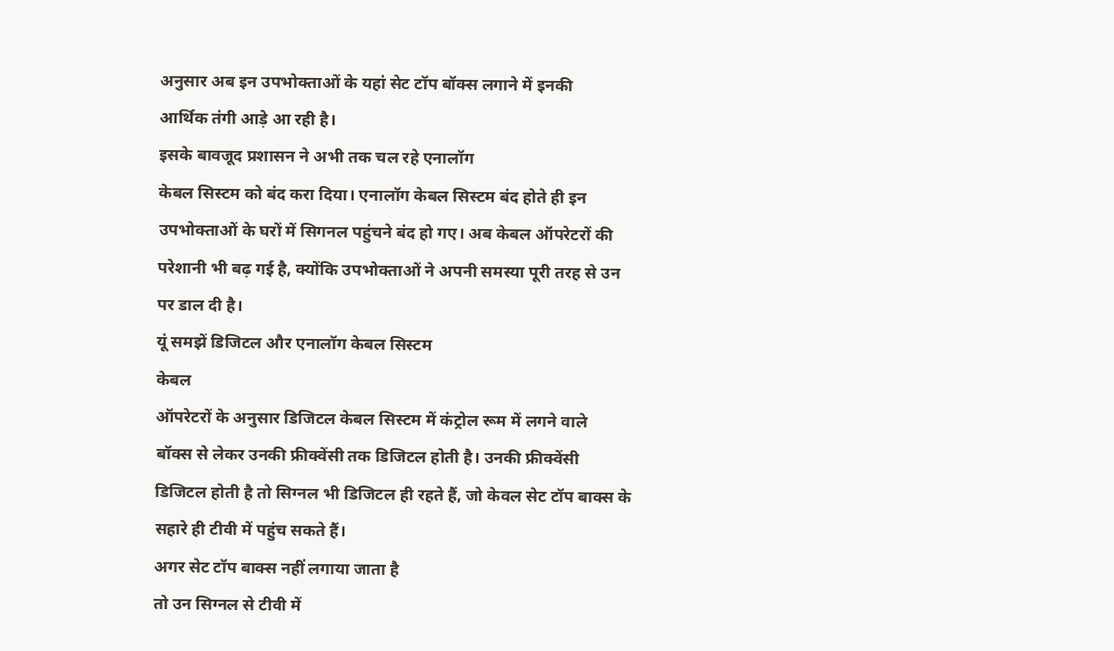अनुसार अब इन उपभोक्ताओं के यहां सेट टॉप बॉक्स लगाने में इनकी
आर्थिक तंगी आड़े आ रही है।
इसके बावजूद प्रशासन ने अभी तक चल रहे एनालॉग
केबल सिस्टम को बंद करा दिया। एनालॉग केबल सिस्टम बंद होते ही इन
उपभोक्ताओं के घरों में सिगनल पहुंचने बंद हो गए। अब केबल ऑपरेटरों की
परेशानी भी बढ़ गई है, क्योंकि उपभोक्ताओं ने अपनी समस्या पूरी तरह से उन
पर डाल दी है।
यूं समझें डिजिटल और एनालॉग केबल सिस्टम
केबल
ऑपरेटरों के अनुसार डिजिटल केबल सिस्टम में कंट्रोल रूम में लगने वाले
बॉक्स से लेकर उनकी फ्रीक्वेंसी तक डिजिटल होती है। उनकी फ्रीक्वेंसी
डिजिटल होती है तो सिग्नल भी डिजिटल ही रहते हैं, जो केवल सेट टॉप बाक्स के
सहारे ही टीवी में पहुंच सकते हैं।
अगर सेट टॉप बाक्स नहीं लगाया जाता है
तो उन सिग्नल से टीवी में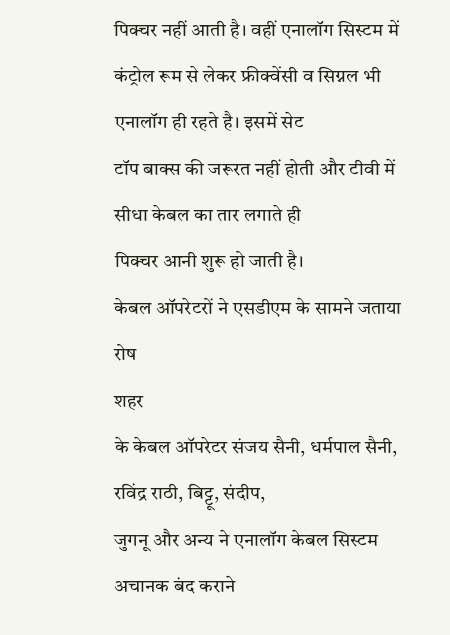पिक्चर नहीं आती है। वहीं एनालॉग सिस्टम में
कंट्रोल रूम से लेकर फ्रीक्वेंसी व सिग्नल भी एनालॉग ही रहते है। इसमें सेट
टॉप बाक्स की जरूरत नहीं होती और टीवी में सीधा केबल का तार लगाते ही
पिक्चर आनी शुरू हो जाती है।
केबल ऑपरेटरों ने एसडीएम के सामने जताया रोष
शहर
के केबल ऑपरेटर संजय सैनी, धर्मपाल सैनी, रविंद्र राठी, बिट्टू, संदीप,
जुगनू और अन्य ने एनालॉग केबल सिस्टम अचानक बंद कराने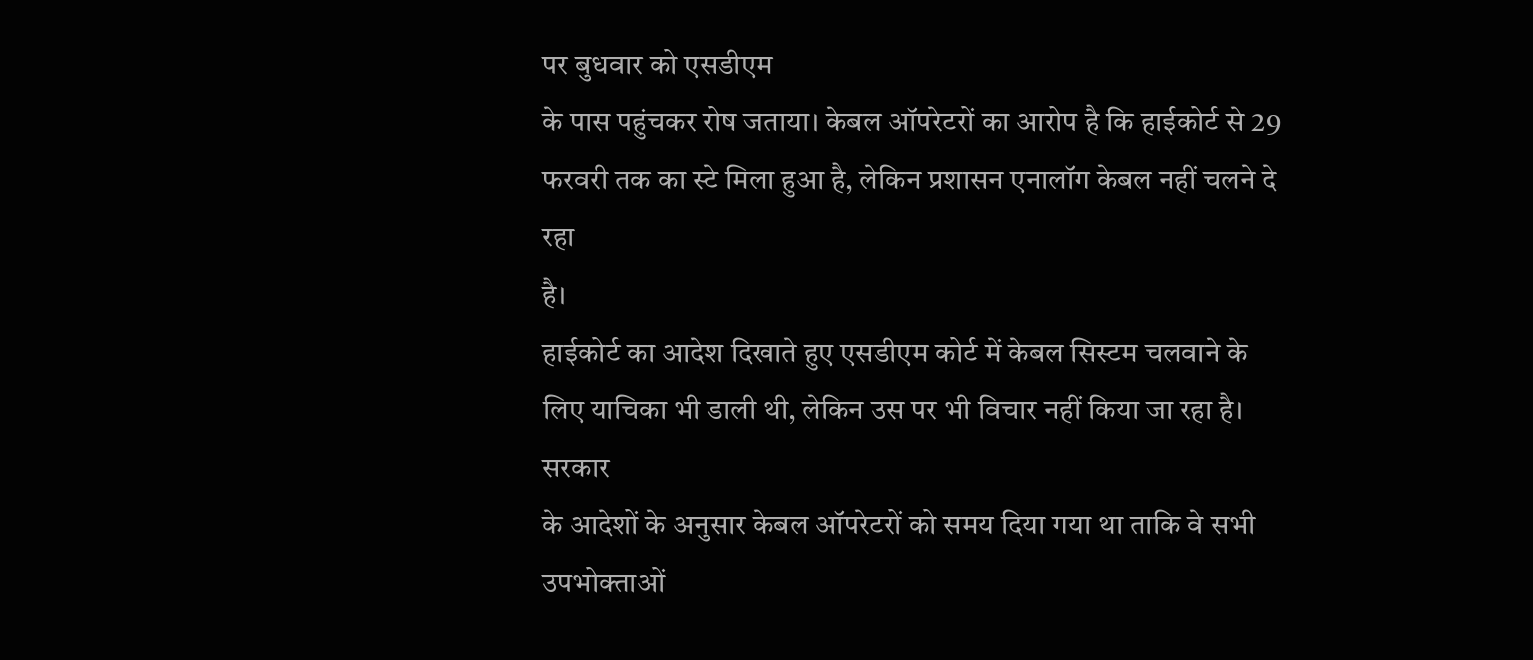पर बुधवार को एसडीएम
के पास पहुंचकर रोष जताया। केबल ऑपरेटरों का आरोप है कि हाईकोर्ट से 29
फरवरी तक का स्टे मिला हुआ है, लेकिन प्रशासन एनालॉग केबल नहीं चलने दे रहा
है।
हाईकोर्ट का आदेश दिखाते हुए एसडीएम कोर्ट में केबल सिस्टम चलवाने के
लिए याचिका भी डाली थी, लेकिन उस पर भी विचार नहीं किया जा रहा है।
सरकार
के आदेशों के अनुसार केबल ऑपरेटरों को समय दिया गया था ताकि वे सभी
उपभोक्ताओं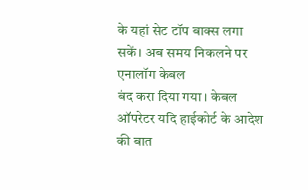के यहां सेट टॉप बाक्स लगा सकें। अब समय निकलने पर एनालॉग केबल
बंद करा दिया गया। केबल ऑपरेटर यदि हाईकोर्ट के आदेश की बात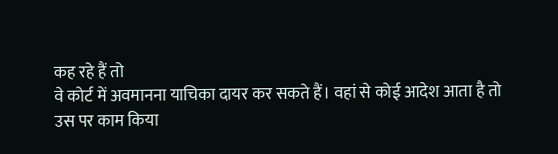कह रहे हैं तो
वे कोर्ट में अवमानना याचिका दायर कर सकते हैं। वहां से कोई आदेश आता है तो
उस पर काम किया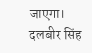जाएगा।
दलबीर सिंह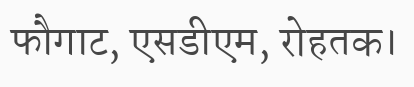फौगाट, एसडीएम, रोहतक।